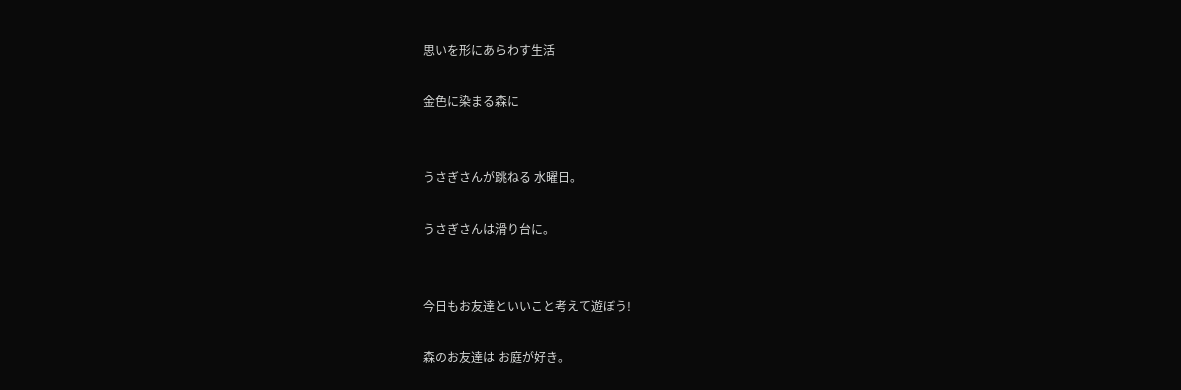思いを形にあらわす生活

金色に染まる森に


うさぎさんが跳ねる 水曜日。

うさぎさんは滑り台に。


今日もお友達といいこと考えて遊ぼう!

森のお友達は お庭が好き。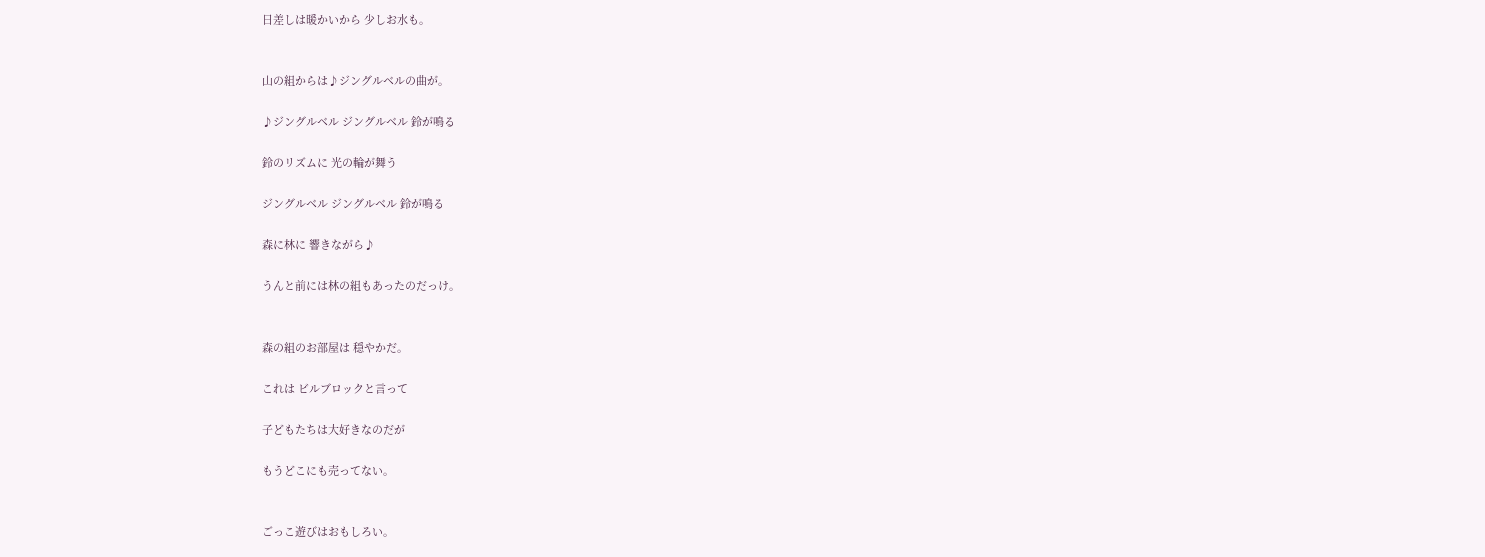日差しは暖かいから 少しお水も。


山の組からは♪ジングルベルの曲が。

♪ジングルベル ジングルベル 鈴が鳴る

鈴のリズムに 光の輪が舞う

ジングルベル ジングルベル 鈴が鳴る

森に林に 響きながら♪

うんと前には林の組もあったのだっけ。


森の組のお部屋は 穏やかだ。

これは ビルブロックと言って

子どもたちは大好きなのだが

もうどこにも売ってない。


ごっこ遊びはおもしろい。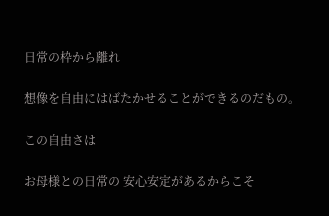日常の枠から離れ

想像を自由にはばたかせることができるのだもの。

この自由さは

お母様との日常の 安心安定があるからこそ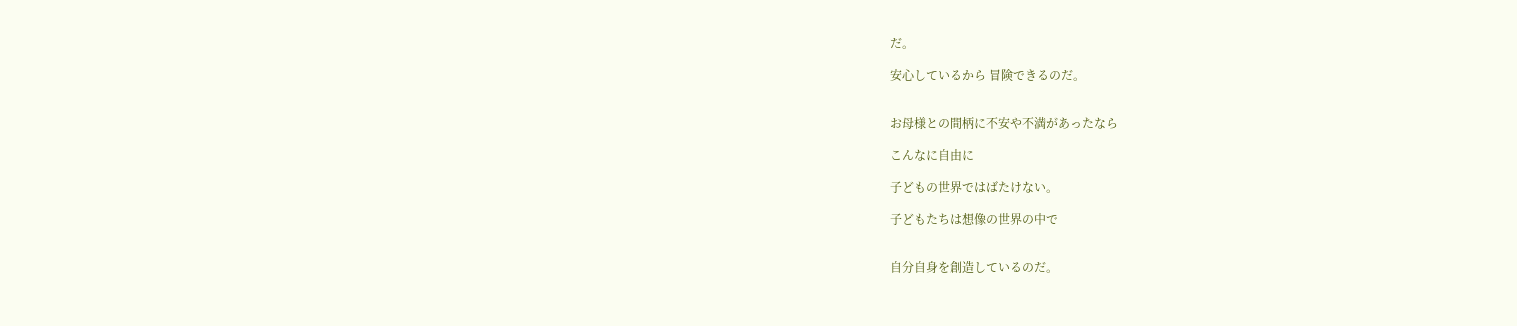だ。

安心しているから 冒険できるのだ。


お母様との間柄に不安や不満があったなら

こんなに自由に

子どもの世界ではばたけない。

子どもたちは想像の世界の中で


自分自身を創造しているのだ。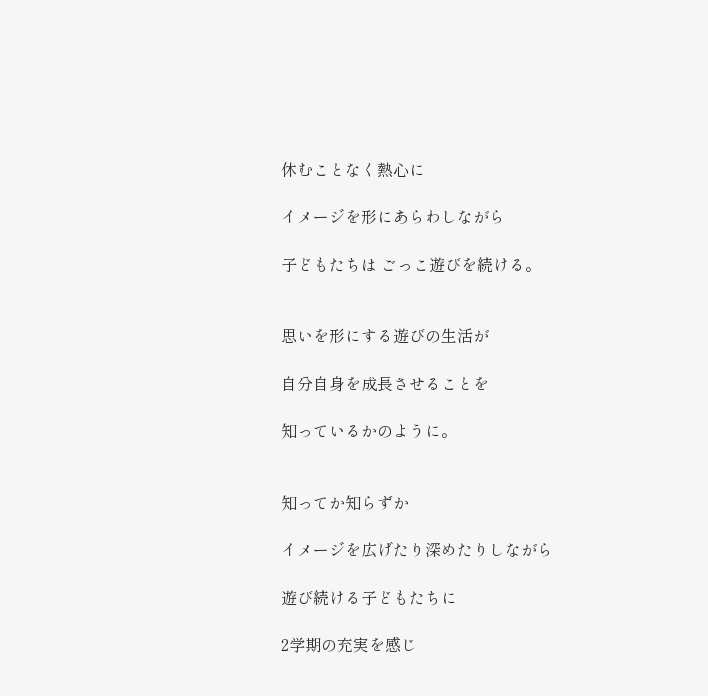休むことなく熱心に

イメージを形にあらわしながら

子どもたちは ごっこ遊びを続ける。


思いを形にする遊びの生活が

自分自身を成長させることを

知っているかのように。


知ってか知らずか

イメージを広げたり深めたりしながら

遊び続ける子どもたちに

2学期の充実を感じ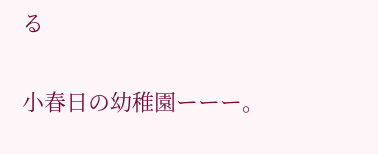る

小春日の幼稚園ーーー。